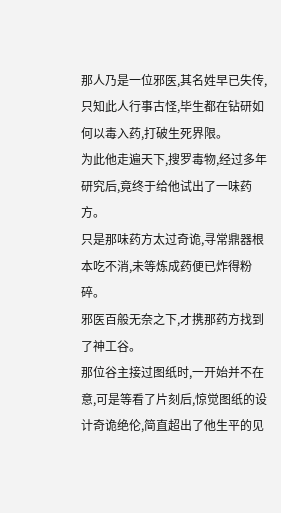那人乃是一位邪医,其名姓早已失传,只知此人行事古怪,毕生都在钻研如何以毒入药,打破生死界限。
为此他走遍天下,搜罗毒物,经过多年研究后,竟终于给他试出了一味药方。
只是那味药方太过奇诡,寻常鼎器根本吃不消,未等炼成药便已炸得粉碎。
邪医百般无奈之下,才携那药方找到了神工谷。
那位谷主接过图纸时,一开始并不在意,可是等看了片刻后,惊觉图纸的设计奇诡绝伦,简直超出了他生平的见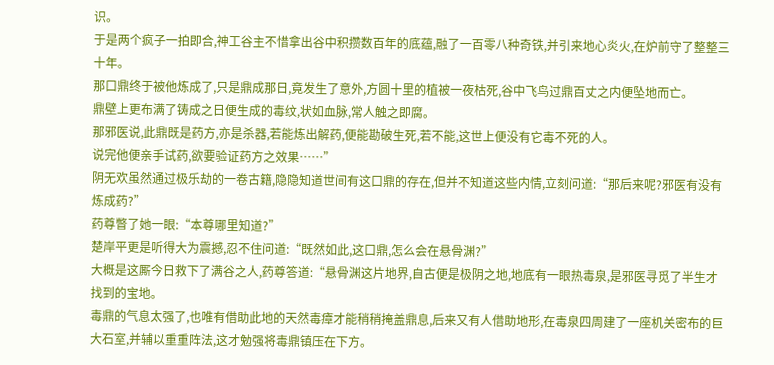识。
于是两个疯子一拍即合,神工谷主不惜拿出谷中积攒数百年的底蕴,融了一百零八种奇铁,并引来地心炎火,在炉前守了整整三十年。
那口鼎终于被他炼成了,只是鼎成那日,竟发生了意外,方圆十里的植被一夜枯死,谷中飞鸟过鼎百丈之内便坠地而亡。
鼎壁上更布满了铸成之日便生成的毒纹,状如血脉,常人触之即腐。
那邪医说,此鼎既是药方,亦是杀器,若能炼出解药,便能勘破生死,若不能,这世上便没有它毒不死的人。
说完他便亲手试药,欲要验证药方之效果……”
阴无欢虽然通过极乐劫的一卷古籍,隐隐知道世间有这口鼎的存在,但并不知道这些内情,立刻问道:“那后来呢?邪医有没有炼成药?”
药尊瞥了她一眼:“本尊哪里知道?”
楚岸平更是听得大为震撼,忍不住问道:“既然如此,这口鼎,怎么会在悬骨渊?”
大概是这厮今日救下了满谷之人,药尊答道:“悬骨渊这片地界,自古便是极阴之地,地底有一眼热毒泉,是邪医寻觅了半生才找到的宝地。
毒鼎的气息太强了,也唯有借助此地的天然毒瘴才能稍稍掩盖鼎息,后来又有人借助地形,在毒泉四周建了一座机关密布的巨大石室,并辅以重重阵法,这才勉强将毒鼎镇压在下方。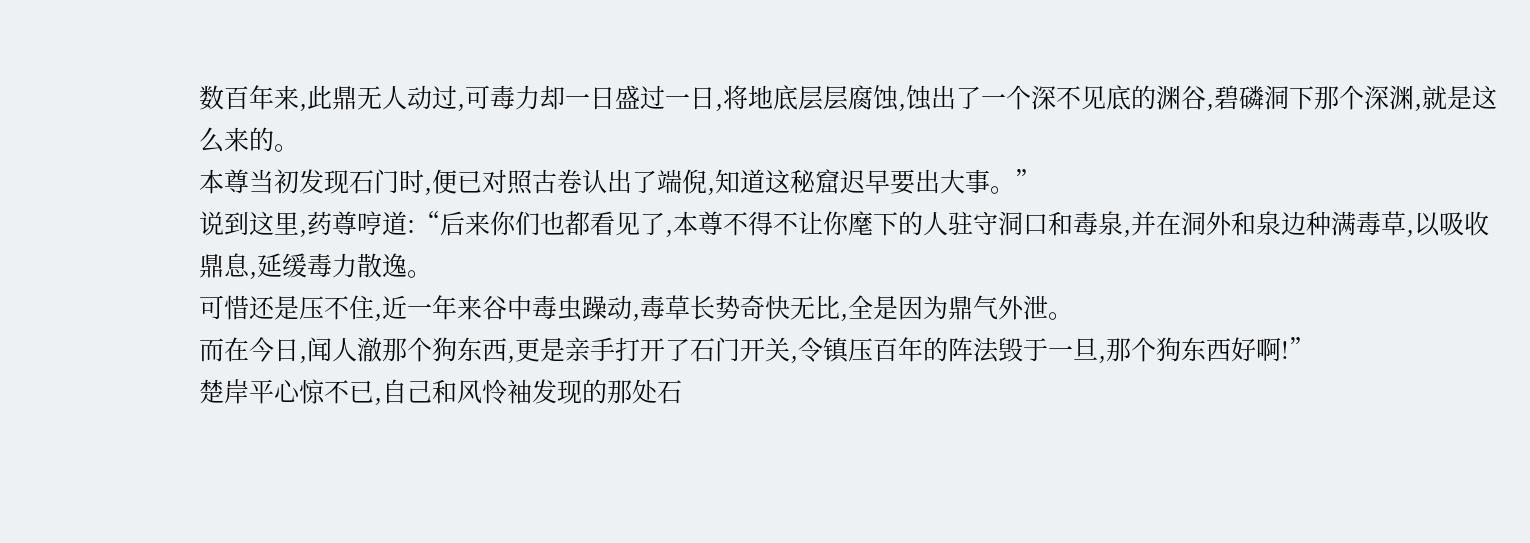数百年来,此鼎无人动过,可毒力却一日盛过一日,将地底层层腐蚀,蚀出了一个深不见底的渊谷,碧磷洞下那个深渊,就是这么来的。
本尊当初发现石门时,便已对照古卷认出了端倪,知道这秘窟迟早要出大事。”
说到这里,药尊哼道:“后来你们也都看见了,本尊不得不让你麾下的人驻守洞口和毒泉,并在洞外和泉边种满毒草,以吸收鼎息,延缓毒力散逸。
可惜还是压不住,近一年来谷中毒虫躁动,毒草长势奇快无比,全是因为鼎气外泄。
而在今日,闻人澈那个狗东西,更是亲手打开了石门开关,令镇压百年的阵法毁于一旦,那个狗东西好啊!”
楚岸平心惊不已,自己和风怜袖发现的那处石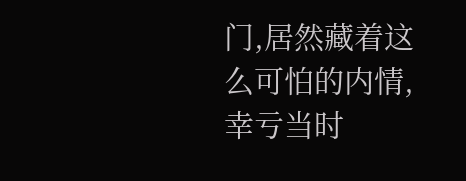门,居然藏着这么可怕的内情,幸亏当时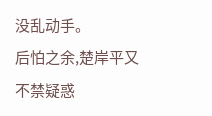没乱动手。
后怕之余,楚岸平又不禁疑惑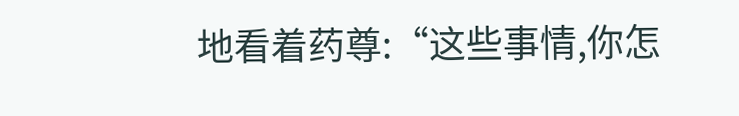地看着药尊:“这些事情,你怎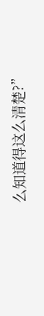么知道得这么清楚?”